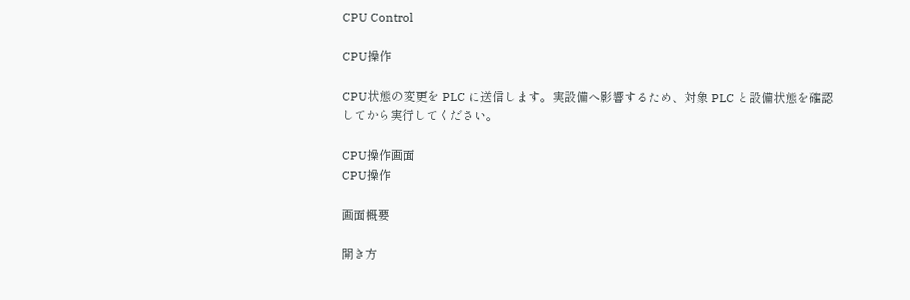CPU Control

CPU操作

CPU状態の変更を PLC に送信します。実設備へ影響するため、対象 PLC と設備状態を確認してから実行してください。

CPU操作画面
CPU操作

画面概要

開き方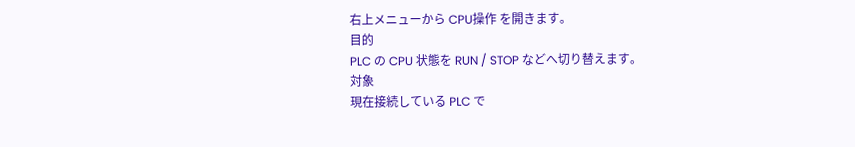右上メニューから CPU操作 を開きます。
目的
PLC の CPU 状態を RUN / STOP などへ切り替えます。
対象
現在接続している PLC で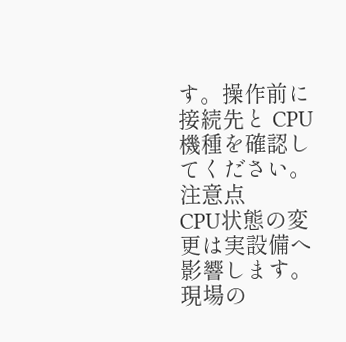す。操作前に接続先と CPU 機種を確認してください。
注意点
CPU状態の変更は実設備へ影響します。現場の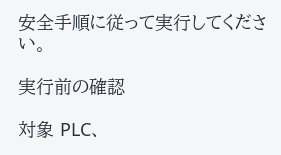安全手順に従って実行してください。

実行前の確認

対象 PLC、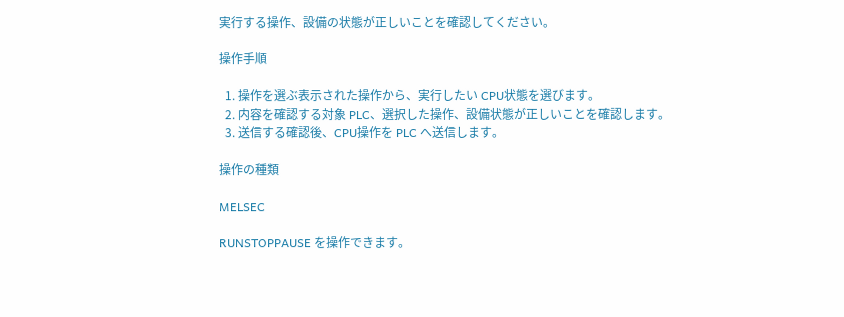実行する操作、設備の状態が正しいことを確認してください。

操作手順

  1. 操作を選ぶ表示された操作から、実行したい CPU状態を選びます。
  2. 内容を確認する対象 PLC、選択した操作、設備状態が正しいことを確認します。
  3. 送信する確認後、CPU操作を PLC へ送信します。

操作の種類

MELSEC

RUNSTOPPAUSE を操作できます。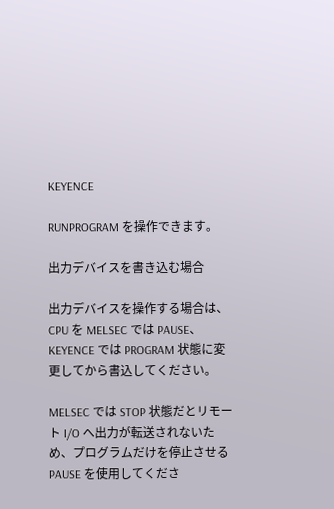KEYENCE

RUNPROGRAM を操作できます。

出力デバイスを書き込む場合

出力デバイスを操作する場合は、CPU を MELSEC では PAUSE、KEYENCE では PROGRAM 状態に変更してから書込してください。

MELSEC では STOP 状態だとリモート I/O へ出力が転送されないため、プログラムだけを停止させる PAUSE を使用してくださ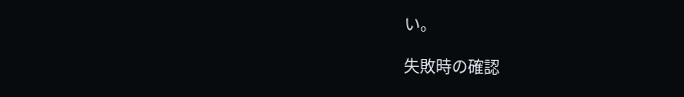い。

失敗時の確認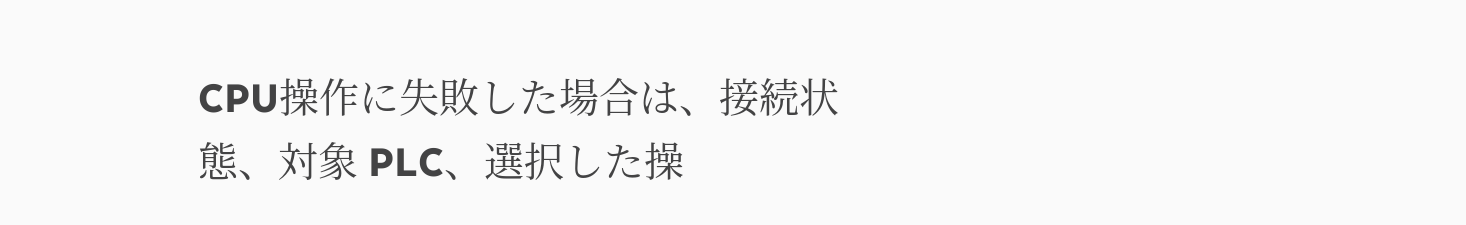CPU操作に失敗した場合は、接続状態、対象 PLC、選択した操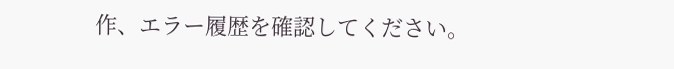作、エラー履歴を確認してください。